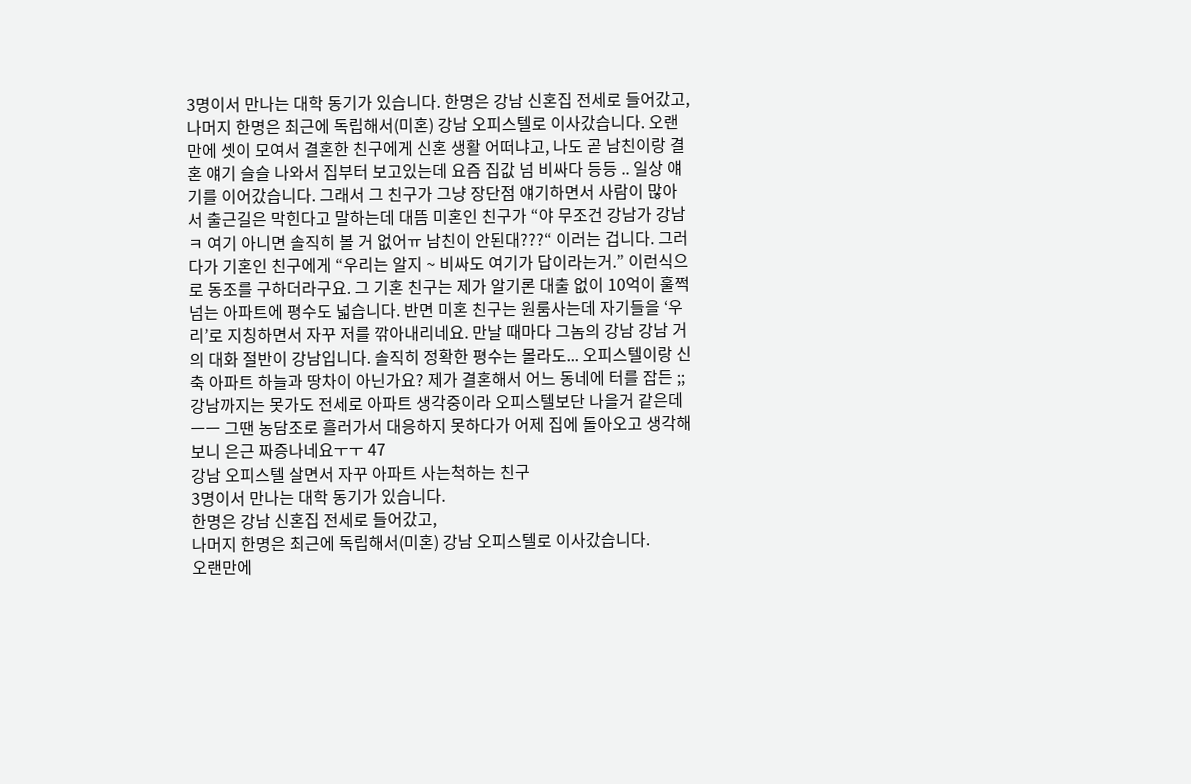3명이서 만나는 대학 동기가 있습니다. 한명은 강남 신혼집 전세로 들어갔고, 나머지 한명은 최근에 독립해서(미혼) 강남 오피스텔로 이사갔습니다. 오랜만에 셋이 모여서 결혼한 친구에게 신혼 생활 어떠냐고, 나도 곧 남친이랑 결혼 얘기 슬슬 나와서 집부터 보고있는데 요즘 집값 넘 비싸다 등등 .. 일상 얘기를 이어갔습니다. 그래서 그 친구가 그냥 장단점 얘기하면서 사람이 많아서 출근길은 막힌다고 말하는데 대뜸 미혼인 친구가 “야 무조건 강남가 강남ㅋ 여기 아니면 솔직히 볼 거 없어ㅠ 남친이 안된대???“ 이러는 겁니다. 그러다가 기혼인 친구에게 “우리는 알지 ~ 비싸도 여기가 답이라는거.” 이런식으로 동조를 구하더라구요. 그 기혼 친구는 제가 알기론 대출 없이 10억이 훌쩍 넘는 아파트에 평수도 넓습니다. 반면 미혼 친구는 원룸사는데 자기들을 ‘우리’로 지칭하면서 자꾸 저를 깎아내리네요. 만날 때마다 그놈의 강남 강남 거의 대화 절반이 강남입니다. 솔직히 정확한 평수는 몰라도... 오피스텔이랑 신축 아파트 하늘과 땅차이 아닌가요? 제가 결혼해서 어느 동네에 터를 잡든 ;; 강남까지는 못가도 전세로 아파트 생각중이라 오피스텔보단 나을거 같은데 ㅡㅡ 그땐 농담조로 흘러가서 대응하지 못하다가 어제 집에 돌아오고 생각해보니 은근 짜증나네요ㅜㅜ 47
강남 오피스텔 살면서 자꾸 아파트 사는척하는 친구
3명이서 만나는 대학 동기가 있습니다.
한명은 강남 신혼집 전세로 들어갔고,
나머지 한명은 최근에 독립해서(미혼) 강남 오피스텔로 이사갔습니다.
오랜만에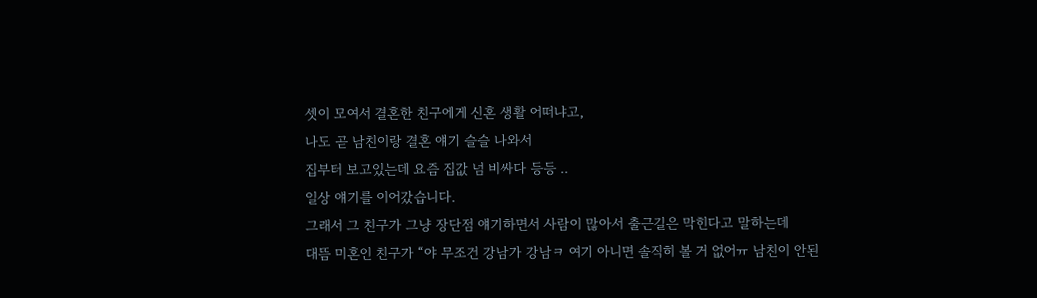셋이 모여서 결혼한 친구에게 신혼 생활 어떠냐고,
나도 곧 남친이랑 결혼 얘기 슬슬 나와서
집부터 보고있는데 요즘 집값 넘 비싸다 등등 ..
일상 얘기를 이어갔습니다.
그래서 그 친구가 그냥 장단점 얘기하면서 사람이 많아서 출근길은 막힌다고 말하는데
대뜸 미혼인 친구가 “야 무조건 강남가 강남ㅋ 여기 아니면 솔직히 볼 거 없어ㅠ 남친이 안된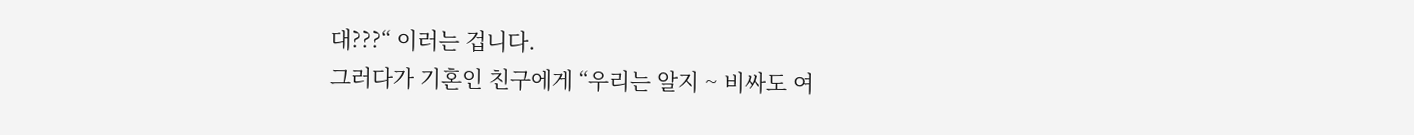대???“ 이러는 겁니다.
그러다가 기혼인 친구에게 “우리는 알지 ~ 비싸도 여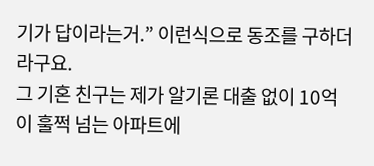기가 답이라는거.” 이런식으로 동조를 구하더라구요.
그 기혼 친구는 제가 알기론 대출 없이 10억이 훌쩍 넘는 아파트에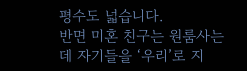평수도 넓습니다.
반면 미혼 친구는 원룸사는데 자기들을 ‘우리’로 지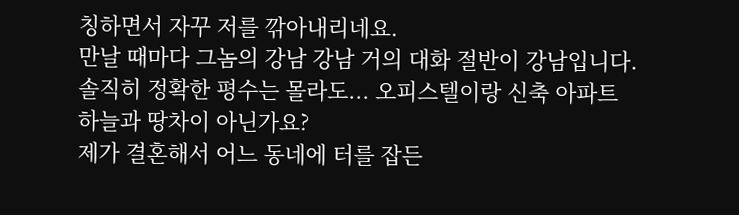칭하면서 자꾸 저를 깎아내리네요.
만날 때마다 그놈의 강남 강남 거의 대화 절반이 강남입니다.
솔직히 정확한 평수는 몰라도... 오피스텔이랑 신축 아파트 하늘과 땅차이 아닌가요?
제가 결혼해서 어느 동네에 터를 잡든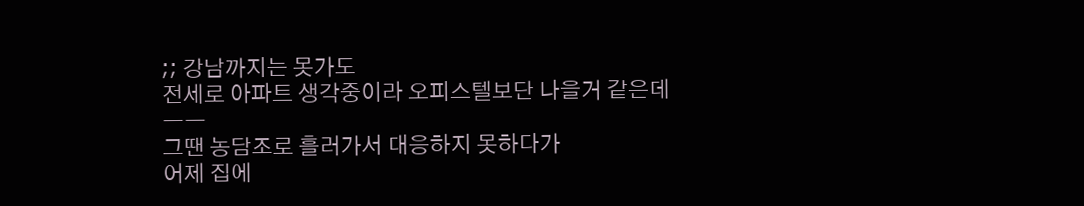;; 강남까지는 못가도
전세로 아파트 생각중이라 오피스텔보단 나을거 같은데
ㅡㅡ
그땐 농담조로 흘러가서 대응하지 못하다가
어제 집에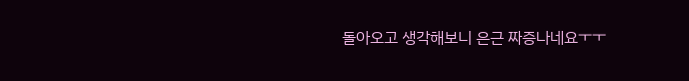돌아오고 생각해보니 은근 짜증나네요ㅜㅜ